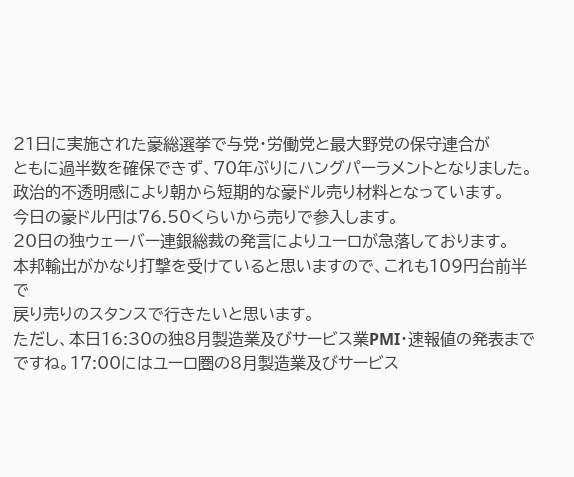21日に実施された豪総選挙で与党・労働党と最大野党の保守連合が
ともに過半数を確保できず、70年ぶりにハングパーラメントとなりました。
政治的不透明感により朝から短期的な豪ドル売り材料となっています。
今日の豪ドル円は76.50くらいから売りで参入します。
20日の独ウェーバー連銀総裁の発言によりユーロが急落しております。
本邦輸出がかなり打撃を受けていると思いますので、これも109円台前半で
戻り売りのスタンスで行きたいと思います。
ただし、本日16:30の独8月製造業及びサービス業PMI・速報値の発表まで
ですね。17:00にはユーロ圏の8月製造業及びサービス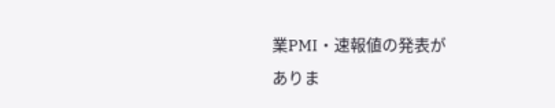業PMI・速報値の発表が
ありま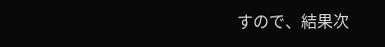すので、結果次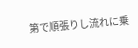第で順張りし流れに乗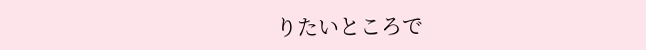りたいところで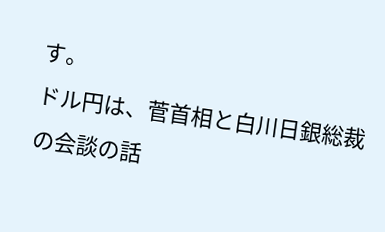す。
ドル円は、菅首相と白川日銀総裁の会談の話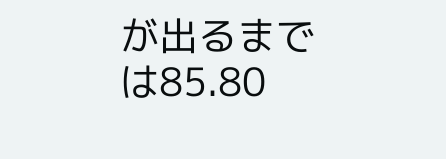が出るまでは85.80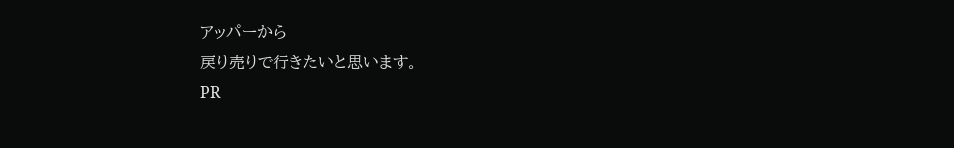アッパーから
戻り売りで行きたいと思います。
PR